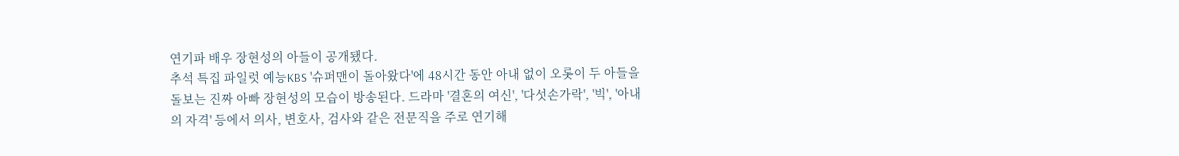연기파 배우 장현성의 아들이 공개됐다.
추석 특집 파일럿 예능KBS '슈퍼맨이 돌아왔다'에 48시간 동안 아내 없이 오롯이 두 아들을 돌보는 진짜 아빠 장현성의 모습이 방송된다. 드라마 '결혼의 여신', '다섯손가락', '빅', '아내의 자격' 등에서 의사, 변호사, 검사와 같은 전문직을 주로 연기해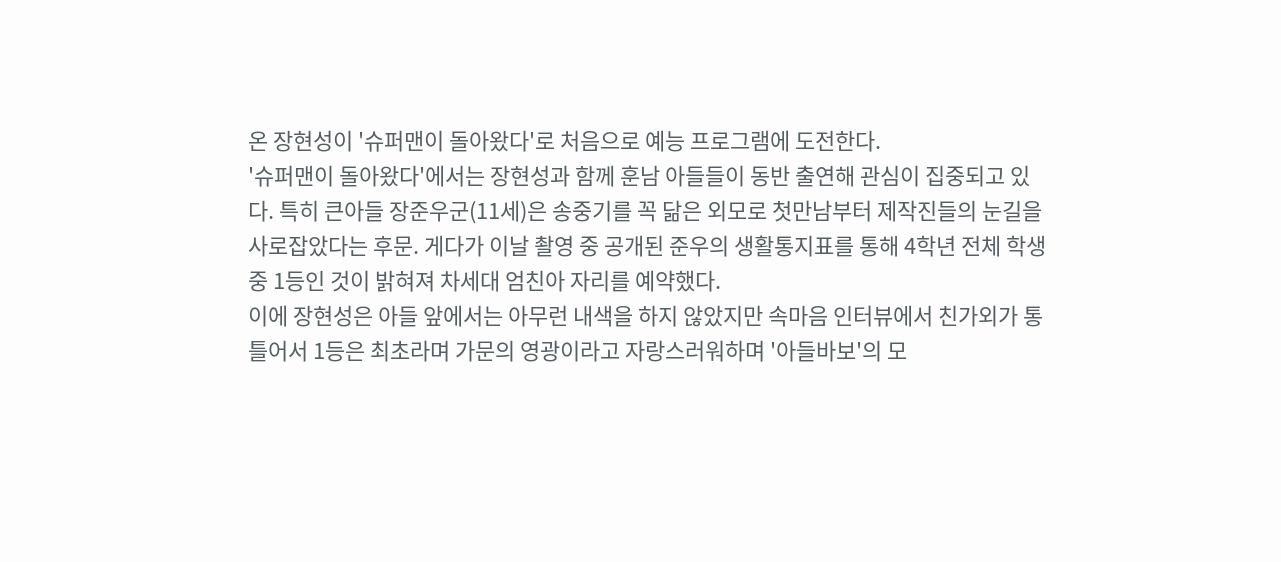온 장현성이 '슈퍼맨이 돌아왔다'로 처음으로 예능 프로그램에 도전한다.
'슈퍼맨이 돌아왔다'에서는 장현성과 함께 훈남 아들들이 동반 출연해 관심이 집중되고 있다. 특히 큰아들 장준우군(11세)은 송중기를 꼭 닮은 외모로 첫만남부터 제작진들의 눈길을 사로잡았다는 후문. 게다가 이날 촬영 중 공개된 준우의 생활통지표를 통해 4학년 전체 학생 중 1등인 것이 밝혀져 차세대 엄친아 자리를 예약했다.
이에 장현성은 아들 앞에서는 아무런 내색을 하지 않았지만 속마음 인터뷰에서 친가외가 통틀어서 1등은 최초라며 가문의 영광이라고 자랑스러워하며 '아들바보'의 모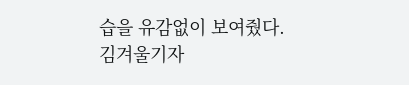습을 유감없이 보여줬다.
김겨울기자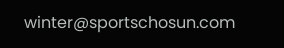winter@sportschosun.com